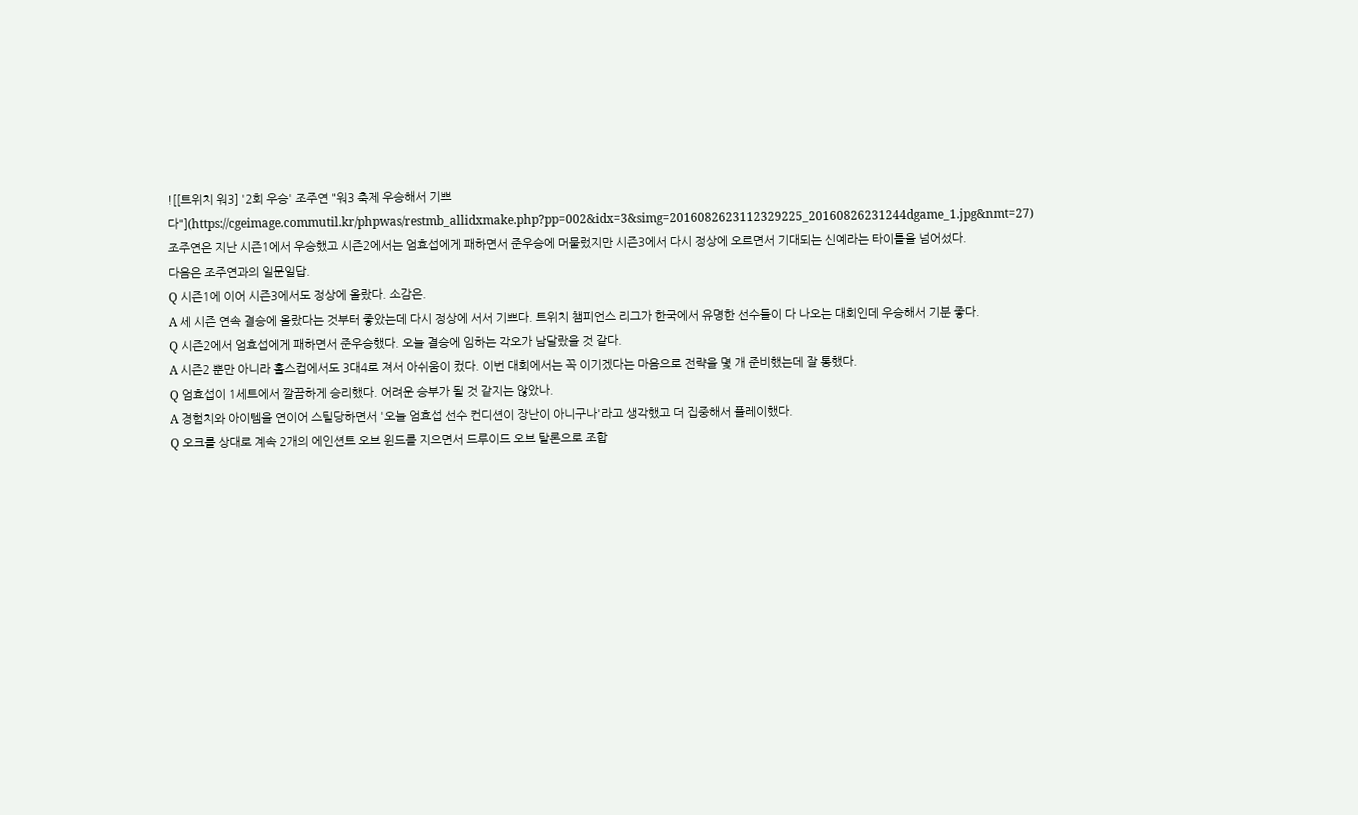![[트위치 워3] '2회 우승' 조주연 "워3 축제 우승해서 기쁘다"](https://cgeimage.commutil.kr/phpwas/restmb_allidxmake.php?pp=002&idx=3&simg=2016082623112329225_20160826231244dgame_1.jpg&nmt=27)
조주연은 지난 시즌1에서 우승했고 시즌2에서는 엄효섭에게 패하면서 준우승에 머물렀지만 시즌3에서 다시 정상에 오르면서 기대되는 신예라는 타이틀을 넘어섰다.
다음은 조주연과의 일문일답.
Q 시즌1에 이어 시즌3에서도 정상에 올랐다. 소감은.
A 세 시즌 연속 결승에 올랐다는 것부터 좋았는데 다시 정상에 서서 기쁘다. 트위치 챔피언스 리그가 한국에서 유명한 선수들이 다 나오는 대회인데 우승해서 기분 좋다.
Q 시즌2에서 엄효섭에게 패하면서 준우승했다. 오늘 결승에 임하는 각오가 남달랐을 것 같다.
A 시즌2 뿐만 아니라 홀스컵에서도 3대4로 져서 아쉬움이 컸다. 이번 대회에서는 꼭 이기겠다는 마음으로 전략을 몇 개 준비했는데 잘 통했다.
Q 엄효섭이 1세트에서 깔끔하게 승리했다. 어려운 승부가 될 것 같지는 않았나.
A 경험치와 아이템을 연이어 스틸당하면서 '오늘 엄효섭 선수 컨디션이 장난이 아니구나'라고 생각했고 더 집중해서 플레이했다.
Q 오크를 상대로 계속 2개의 에인션트 오브 윈드를 지으면서 드루이드 오브 탈론으로 조합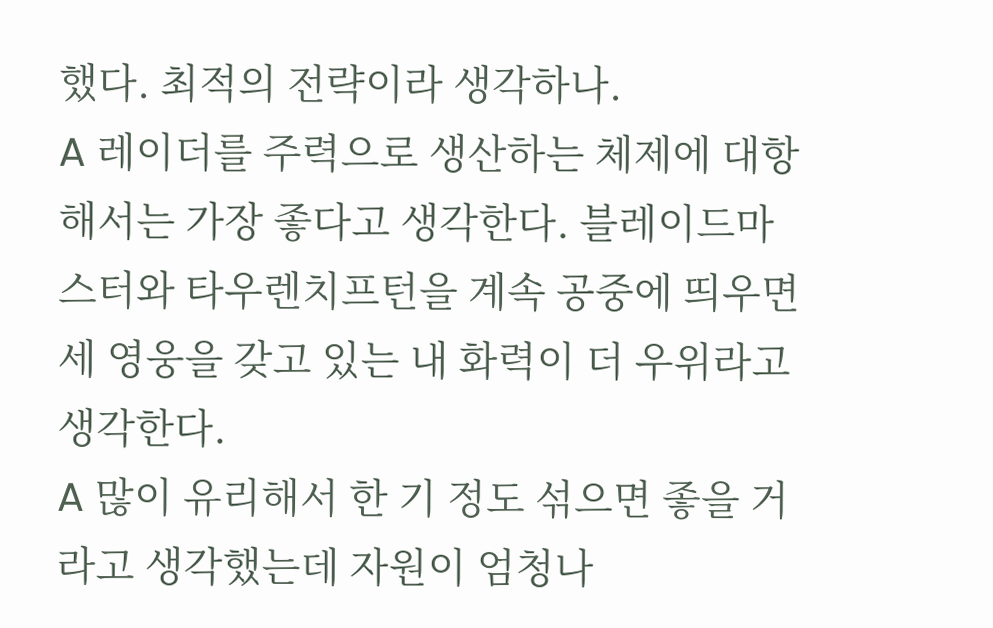했다. 최적의 전략이라 생각하나.
A 레이더를 주력으로 생산하는 체제에 대항해서는 가장 좋다고 생각한다. 블레이드마스터와 타우렌치프턴을 계속 공중에 띄우면 세 영웅을 갖고 있는 내 화력이 더 우위라고 생각한다.
A 많이 유리해서 한 기 정도 섞으면 좋을 거라고 생각했는데 자원이 엄청나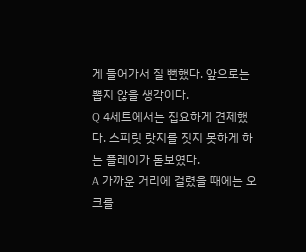게 들어가서 질 뻔했다. 앞으로는 뽑지 않을 생각이다.
Q 4세트에서는 집요하게 견제했다. 스피릿 랏지를 짓지 못하게 하는 플레이가 돋보였다.
A 가까운 거리에 걸렸을 때에는 오크를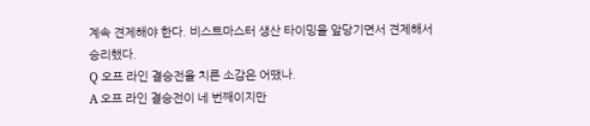계속 견제해야 한다. 비스트마스터 생산 타이밍을 앞당기면서 견제해서 승리했다.
Q 오프 라인 결승전을 치른 소감은 어땠나.
A 오프 라인 결승전이 네 번째이지만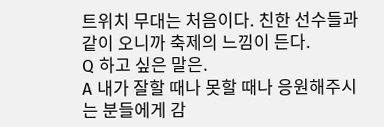트위치 무대는 처음이다. 친한 선수들과 같이 오니까 축제의 느낌이 든다.
Q 하고 싶은 말은.
A 내가 잘할 때나 못할 때나 응원해주시는 분들에게 감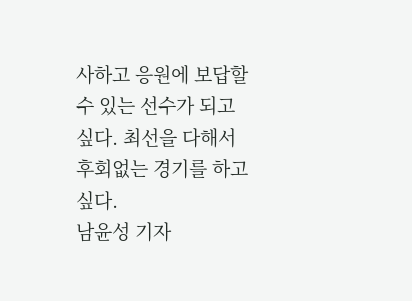사하고 응원에 보답할 수 있는 선수가 되고 싶다. 최선을 다해서 후회없는 경기를 하고 싶다.
남윤성 기자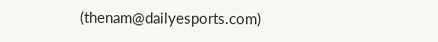(thenam@dailyesports.com)